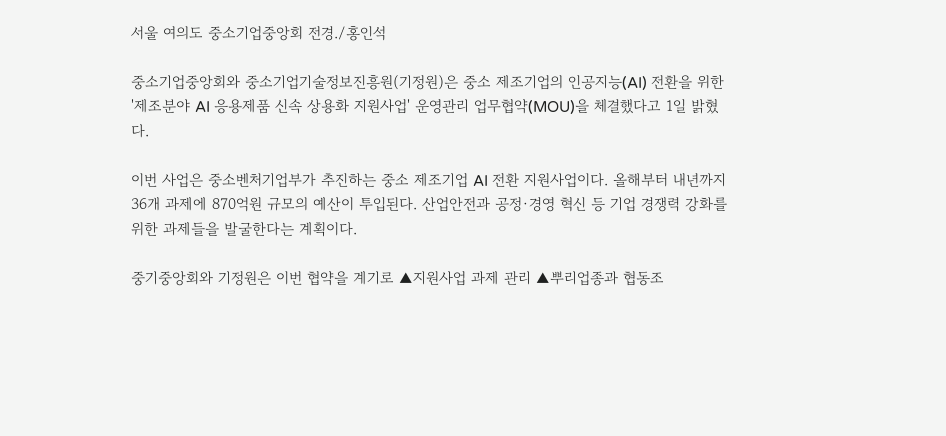서울 여의도 중소기업중앙회 전경./홍인석

중소기업중앙회와 중소기업기술정보진흥원(기정원)은 중소 제조기업의 인공지능(AI) 전환을 위한 '제조분야 AI 응용제품 신속 상용화 지원사업' 운영관리 업무협약(MOU)을 체결했다고 1일 밝혔다.

이번 사업은 중소벤처기업부가 추진하는 중소 제조기업 AI 전환 지원사업이다. 올해부터 내년까지 36개 과제에 870억원 규모의 예산이 투입된다. 산업안전과 공정·경영 혁신 등 기업 경쟁력 강화를 위한 과제들을 발굴한다는 계획이다.

중기중앙회와 기정원은 이번 협약을 계기로 ▲지원사업 과제 관리 ▲뿌리업종과 협동조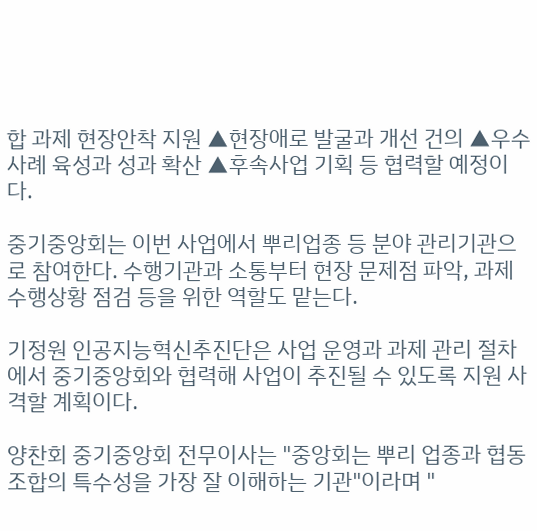합 과제 현장안착 지원 ▲현장애로 발굴과 개선 건의 ▲우수사례 육성과 성과 확산 ▲후속사업 기획 등 협력할 예정이다.

중기중앙회는 이번 사업에서 뿌리업종 등 분야 관리기관으로 참여한다. 수행기관과 소통부터 현장 문제점 파악, 과제 수행상황 점검 등을 위한 역할도 맡는다.

기정원 인공지능혁신추진단은 사업 운영과 과제 관리 절차에서 중기중앙회와 협력해 사업이 추진될 수 있도록 지원 사격할 계획이다.

양찬회 중기중앙회 전무이사는 "중앙회는 뿌리 업종과 협동조합의 특수성을 가장 잘 이해하는 기관"이라며 "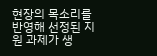현장의 목소리를 반영해 선정된 지원 과제가 생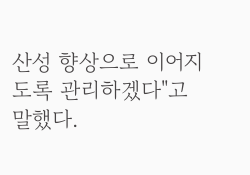산성 향상으로 이어지도록 관리하겠다"고 말했다.